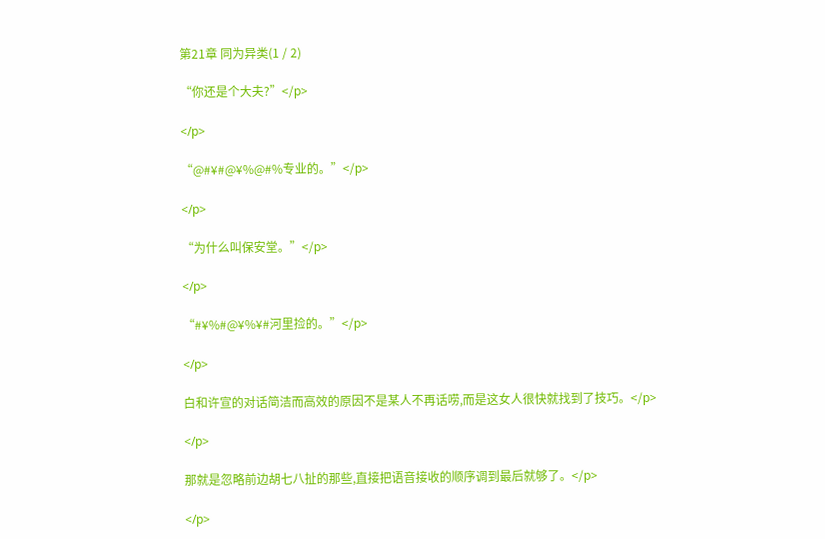第21章 同为异类(1 / 2)

“你还是个大夫?”</p>

</p>

“@#¥#@¥%@#%专业的。”</p>

</p>

“为什么叫保安堂。”</p>

</p>

“#¥%#@¥%¥#河里捡的。”</p>

</p>

白和许宣的对话简洁而高效的原因不是某人不再话唠,而是这女人很快就找到了技巧。</p>

</p>

那就是忽略前边胡七八扯的那些,直接把语音接收的顺序调到最后就够了。</p>

</p>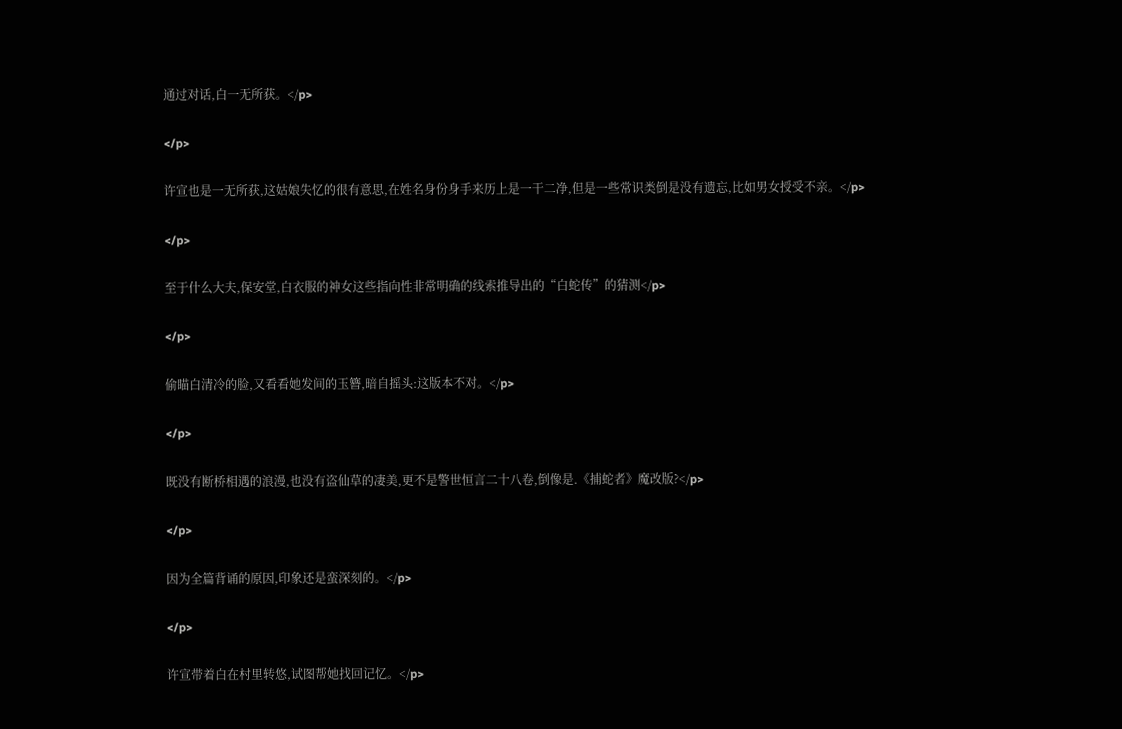通过对话,白一无所获。</p>

</p>

许宣也是一无所获,这姑娘失忆的很有意思,在姓名身份身手来历上是一干二净,但是一些常识类倒是没有遗忘,比如男女授受不亲。</p>

</p>

至于什么大夫,保安堂,白衣服的神女这些指向性非常明确的线索推导出的“白蛇传”的猜测</p>

</p>

偷瞄白清冷的脸,又看看她发间的玉簪,暗自摇头:这版本不对。</p>

</p>

既没有断桥相遇的浪漫,也没有盗仙草的凄美,更不是警世恒言二十八卷,倒像是.《捕蛇者》魔改版?</p>

</p>

因为全篇背诵的原因,印象还是蛮深刻的。</p>

</p>

许宣带着白在村里转悠,试图帮她找回记忆。</p>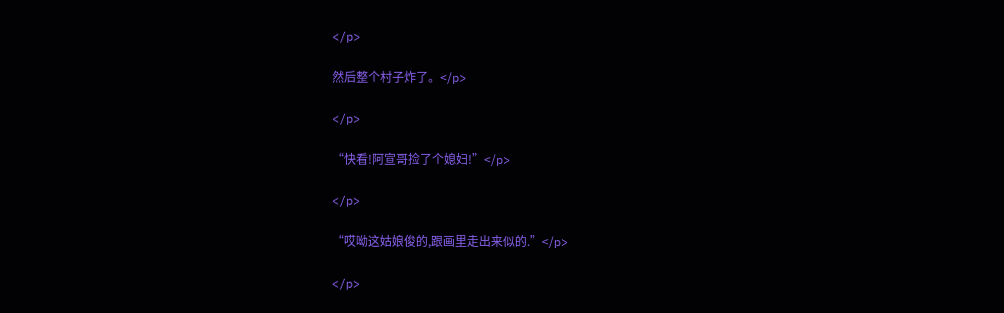</p>

然后整个村子炸了。</p>

</p>

“快看!阿宣哥捡了个媳妇!”</p>

</p>

“哎呦这姑娘俊的,跟画里走出来似的.”</p>

</p>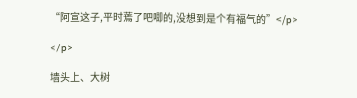“阿宣这子,平时蔫了吧唧的,没想到是个有福气的”</p>

</p>

墙头上、大树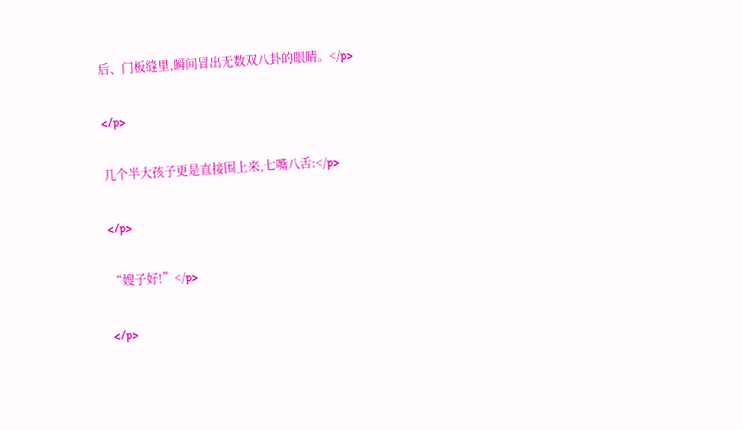后、门板缝里,瞬间冒出无数双八卦的眼睛。</p>

</p>

几个半大孩子更是直接围上来,七嘴八舌:</p>

</p>

“嫂子好!”</p>

</p>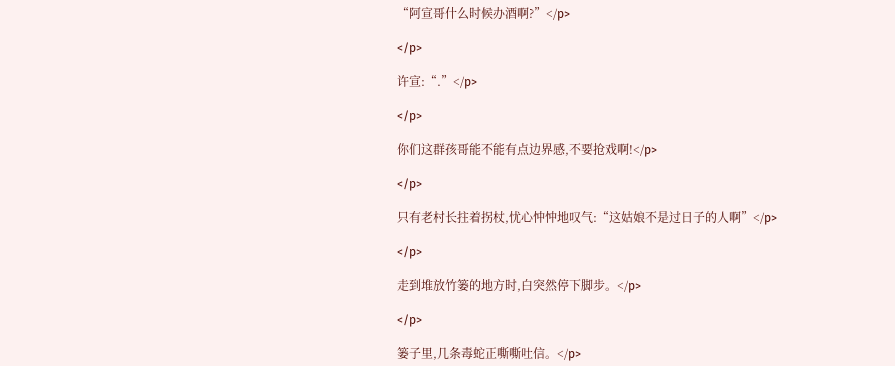“阿宣哥什么时候办酒啊?”</p>

</p>

许宣:“.”</p>

</p>

你们这群孩哥能不能有点边界感,不要抢戏啊!</p>

</p>

只有老村长拄着拐杖,忧心忡忡地叹气:“这姑娘不是过日子的人啊”</p>

</p>

走到堆放竹篓的地方时,白突然停下脚步。</p>

</p>

篓子里,几条毒蛇正嘶嘶吐信。</p>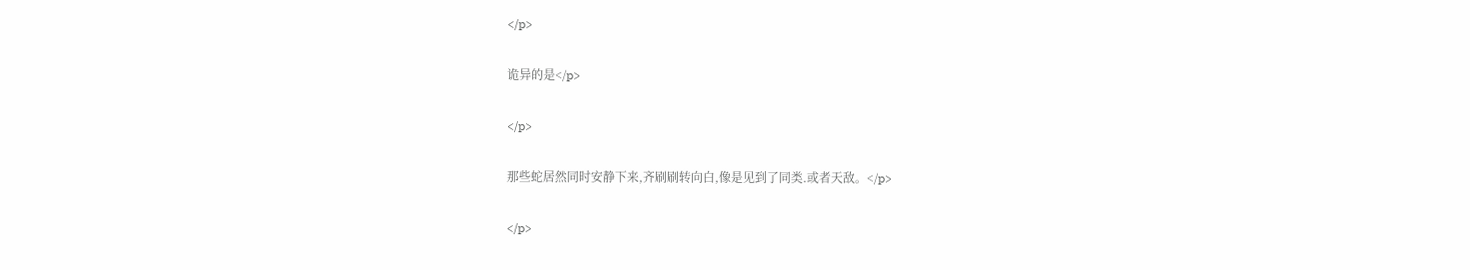</p>

诡异的是</p>

</p>

那些蛇居然同时安静下来,齐刷刷转向白,像是见到了同类.或者天敌。</p>

</p>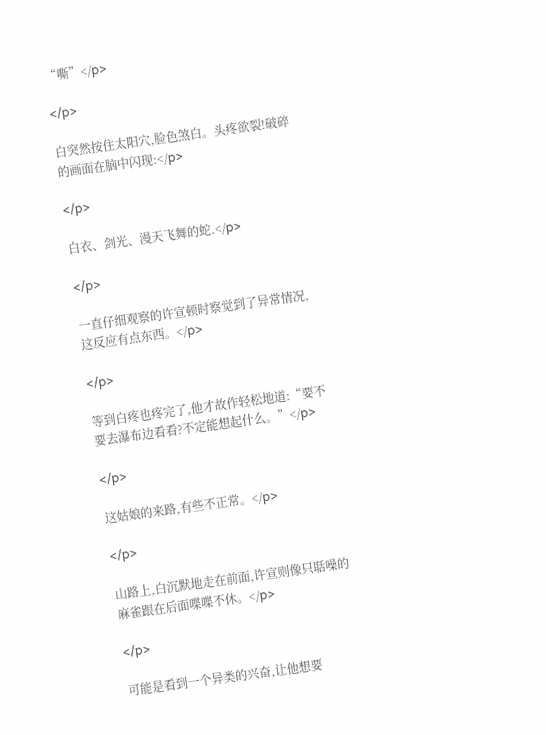“嘶”</p>

</p>

白突然按住太阳穴,脸色煞白。头疼欲裂!破碎的画面在脑中闪现:</p>

</p>

白衣、剑光、漫天飞舞的蛇.</p>

</p>

一直仔细观察的许宣顿时察觉到了异常情况,这反应有点东西。</p>

</p>

等到白疼也疼完了,他才故作轻松地道:“要不要去瀑布边看看?不定能想起什么。”</p>

</p>

这姑娘的来路,有些不正常。</p>

</p>

山路上,白沉默地走在前面,许宣则像只聒噪的麻雀跟在后面喋喋不休。</p>

</p>

可能是看到一个异类的兴奋,让他想要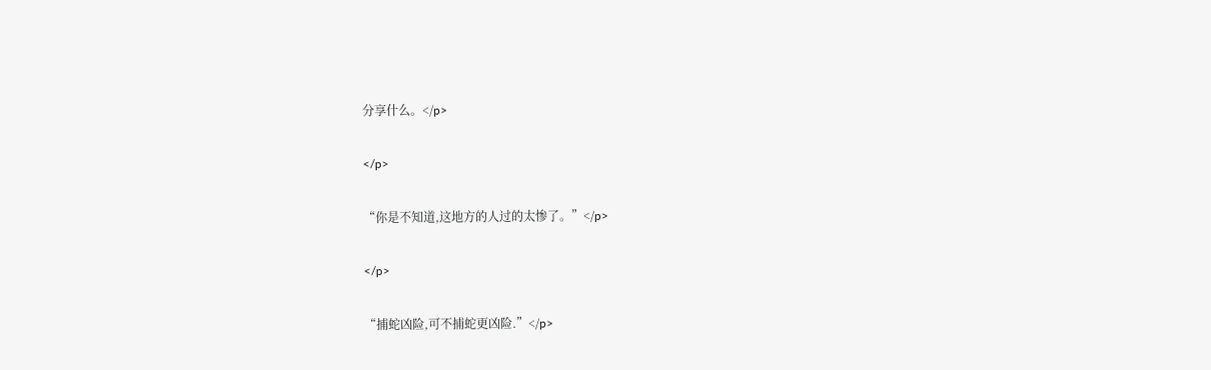分享什么。</p>

</p>

“你是不知道,这地方的人过的太惨了。”</p>

</p>

“捕蛇凶险,可不捕蛇更凶险.”</p>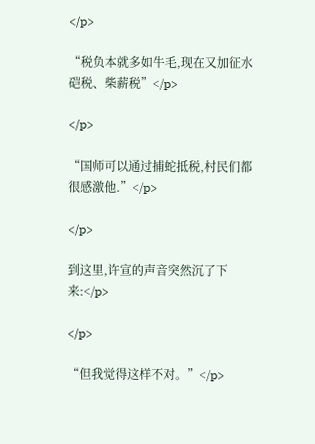</p>

“税负本就多如牛毛,现在又加征水硙税、柴薪税”</p>

</p>

“国师可以通过捕蛇抵税,村民们都很感激他.”</p>

</p>

到这里,许宣的声音突然沉了下来:</p>

</p>

“但我觉得这样不对。”</p>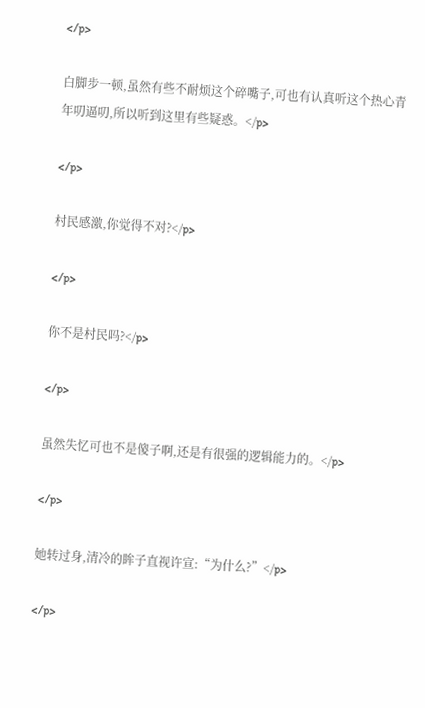</p>

白脚步一顿,虽然有些不耐烦这个碎嘴子,可也有认真听这个热心青年叨逼叨,所以听到这里有些疑惑。</p>

</p>

村民感激,你觉得不对?</p>

</p>

你不是村民吗?</p>

</p>

虽然失忆可也不是傻子啊,还是有很强的逻辑能力的。</p>

</p>

她转过身,清冷的眸子直视许宣:“为什么?”</p>

</p>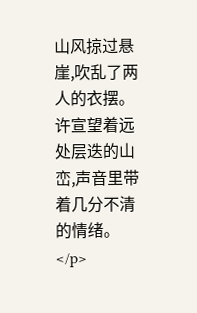山风掠过悬崖,吹乱了两人的衣摆。许宣望着远处层迭的山峦,声音里带着几分不清的情绪。</p>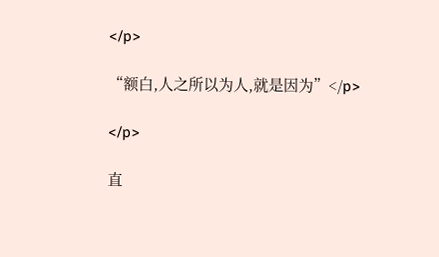</p>

“额白,人之所以为人,就是因为”</p>

</p>

直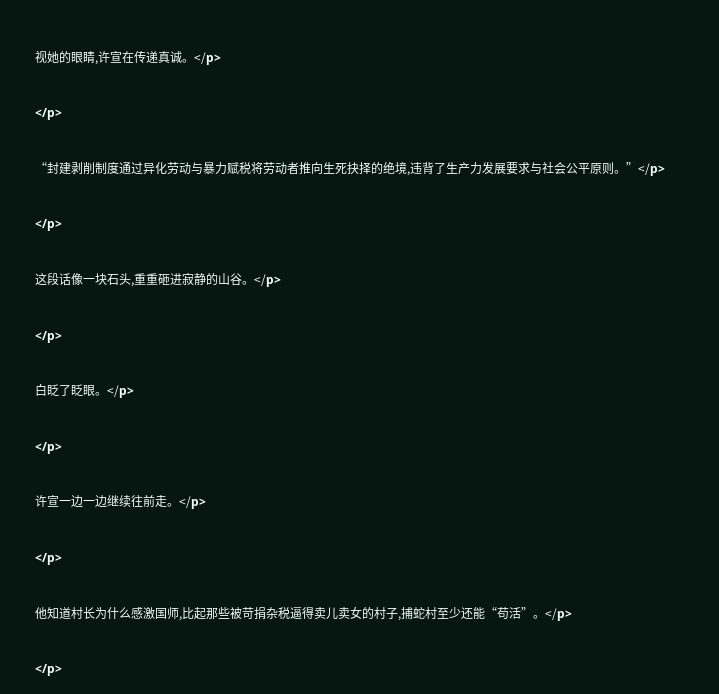视她的眼睛,许宣在传递真诚。</p>

</p>

“封建剥削制度通过异化劳动与暴力赋税将劳动者推向生死抉择的绝境,违背了生产力发展要求与社会公平原则。”</p>

</p>

这段话像一块石头,重重砸进寂静的山谷。</p>

</p>

白眨了眨眼。</p>

</p>

许宣一边一边继续往前走。</p>

</p>

他知道村长为什么感激国师,比起那些被苛捐杂税逼得卖儿卖女的村子,捕蛇村至少还能“苟活”。</p>

</p>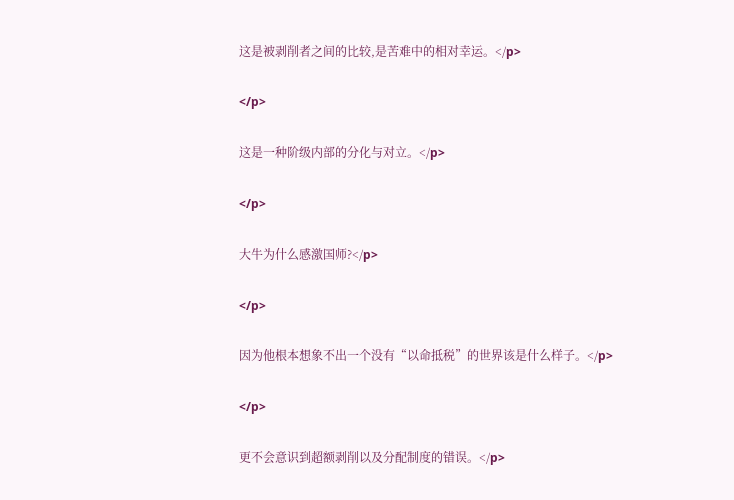这是被剥削者之间的比较,是苦难中的相对幸运。</p>

</p>

这是一种阶级内部的分化与对立。</p>

</p>

大牛为什么感激国师?</p>

</p>

因为他根本想象不出一个没有“以命抵税”的世界该是什么样子。</p>

</p>

更不会意识到超额剥削以及分配制度的错误。</p>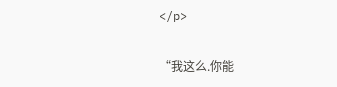</p>

“我这么.你能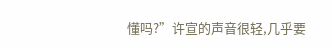懂吗?”许宣的声音很轻,几乎要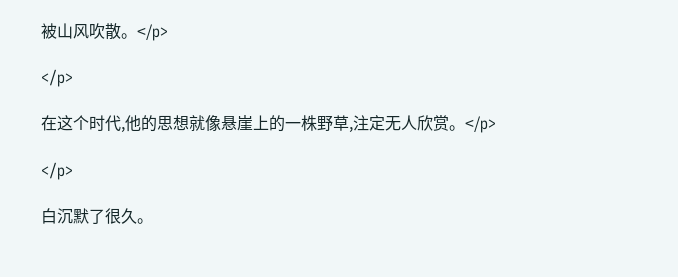被山风吹散。</p>

</p>

在这个时代,他的思想就像悬崖上的一株野草,注定无人欣赏。</p>

</p>

白沉默了很久。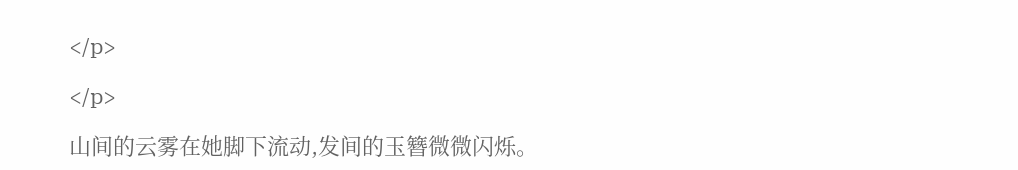</p>

</p>

山间的云雾在她脚下流动,发间的玉簪微微闪烁。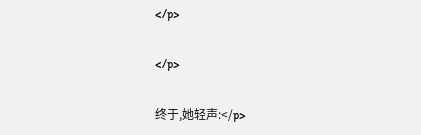</p>

</p>

终于,她轻声:</p>